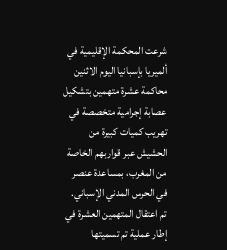شرعت المحكمة الإقليمية في ألميريا بإسبانيا اليوم الاثنين محاكمة عشرة متهمين بتشكيل عصابة إجرامية متخصصة في تهريب كميات كبيرة من الحشيش عبر قواربهم الخاصة من المغرب، بمساعدة عنصر في الحرس المدني الإسباني.
تم اعتقال المتهمين العشرة في إطار عملية تم تسميتها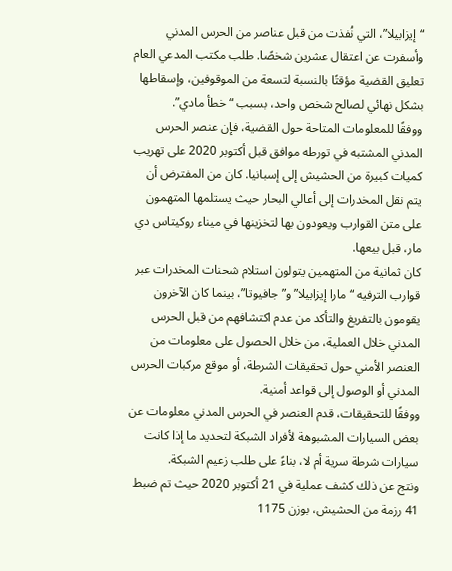“إيزابيلا”، التي نُفذت من قبل عناصر من الحرس المدني وأسفرت عن اعتقال عشرين شخصًا. طلب مكتب المدعي العام تعليق القضية مؤقتًا بالنسبة لتسعة من الموقوفين، وإسقاطها بشكل نهائي لصالح شخص واحد، بسبب “خطأ مادي”.
ووفقًا للمعلومات المتاحة حول القضية، فإن عنصر الحرس المدني المشتبه في تورطه موافق قبل أكتوبر 2020 على تهريب كميات كبيرة من الحشيش إلى إسبانيا. كان من المفترض أن يتم نقل المخدرات إلى أعالي البحار حيث يستلمها المتهمون على متن القوارب ويعودون بها لتخزينها في ميناء روكيتاس دي مار، قبل بيعها.
كان ثمانية من المتهمين يتولون استلام شحنات المخدرات عبر قوارب الترفيه “مارا إيزابيلا” و”جافيوتا”، بينما كان الآخرون يقومون بالتفريغ والتأكد من عدم اكتشافهم من قبل الحرس المدني خلال العملية، من خلال الحصول على معلومات من العنصر الأمني حول تحقيقات الشرطة، أو موقع مركبات الحرس المدني أو الوصول إلى قواعد أمنية.
ووفقًا للتحقيقات، قدم العنصر في الحرس المدني معلومات عن بعض السيارات المشبوهة لأفراد الشبكة لتحديد ما إذا كانت سيارات شرطة سرية أم لا، بناءً على طلب زعيم الشبكة.
ونتج عن ذلك كشف عملية في 21 أكتوبر 2020 حيث تم ضبط 41 رزمة من الحشيش، بوزن 1175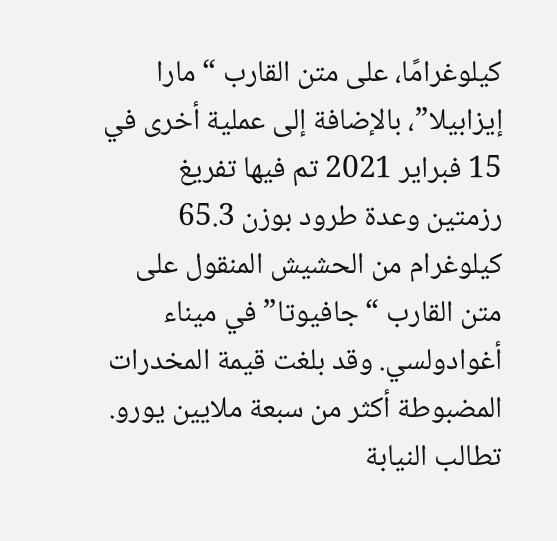كيلوغرامًا، على متن القارب “مارا إيزابيلا”، بالإضافة إلى عملية أخرى في 15 فبراير 2021 تم فيها تفريغ رزمتين وعدة طرود بوزن 65.3 كيلوغرام من الحشيش المنقول على متن القارب “جافيوتا” في ميناء أغوادولسي. وقد بلغت قيمة المخدرات المضبوطة أكثر من سبعة ملايين يورو.
تطالب النيابة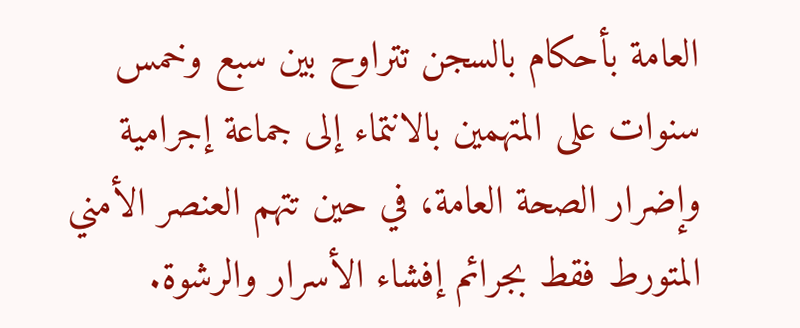العامة بأحكام بالسجن تتراوح بين سبع وخمس سنوات على المتهمين بالانتماء إلى جماعة إجرامية وإضرار الصحة العامة، في حين تتهم العنصر الأمني المتورط فقط بجرائم إفشاء الأسرار والرشوة.